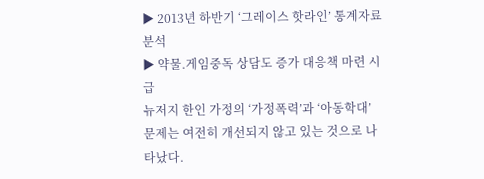▶ 2013년 하반기 ‘그레이스 핫라인’ 통계자료 분석
▶ 약물.게임중독 상담도 증가 대응책 마련 시급
뉴저지 한인 가정의 ‘가정폭력’과 ‘아동학대’ 문제는 여전히 개선되지 않고 있는 것으로 나타났다.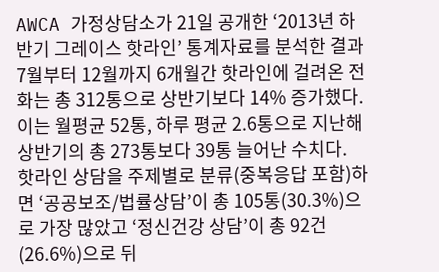AWCA 가정상담소가 21일 공개한 ‘2013년 하반기 그레이스 핫라인’ 통계자료를 분석한 결과 7월부터 12월까지 6개월간 핫라인에 걸려온 전화는 총 312통으로 상반기보다 14% 증가했다. 이는 월평균 52통, 하루 평균 2.6통으로 지난해 상반기의 총 273통보다 39통 늘어난 수치다.
핫라인 상담을 주제별로 분류(중복응답 포함)하면 ‘공공보조/법률상담’이 총 105통(30.3%)으로 가장 많았고 ‘정신건강 상담’이 총 92건(26.6%)으로 뒤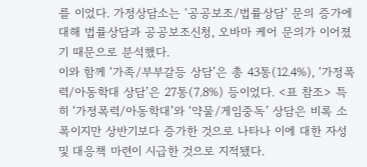를 이었다. 가정상담소는 ‘공공보조/법률상담’ 문의 증가에 대해 법률상담과 공공보조신청, 오바마 케어 문의가 이어졌기 때문으로 분석했다.
이와 함께 ‘가족/부부갈등 상담’은 총 43통(12.4%), ‘가정폭력/아동학대 상담’은 27통(7.8%) 등이었다. <표 참조> 특히 ‘가정폭력/아동학대’와 ‘약물/게임중독’ 상담은 비록 소폭이지만 상반기보다 증가한 것으로 나타나 이에 대한 자성 및 대응책 마련이 시급한 것으로 지적됐다.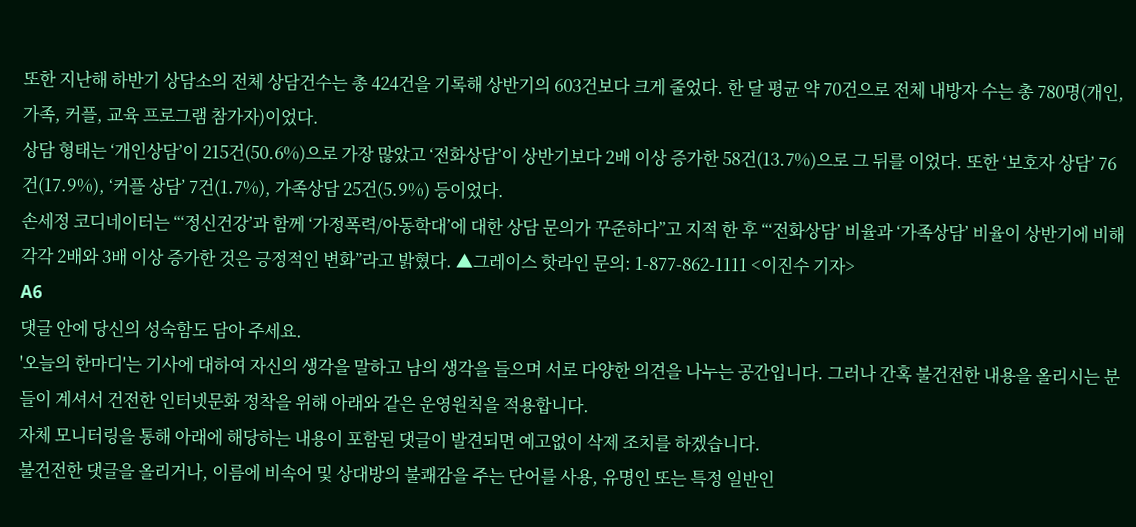또한 지난해 하반기 상담소의 전체 상담건수는 총 424건을 기록해 상반기의 603건보다 크게 줄었다. 한 달 평균 약 70건으로 전체 내방자 수는 총 780명(개인, 가족, 커플, 교육 프로그램 참가자)이었다.
상담 형태는 ‘개인상담’이 215건(50.6%)으로 가장 많았고 ‘전화상담’이 상반기보다 2배 이상 증가한 58건(13.7%)으로 그 뒤를 이었다. 또한 ‘보호자 상담’ 76건(17.9%), ‘커플 상담’ 7건(1.7%), 가족상담 25건(5.9%) 등이었다.
손세정 코디네이터는 “‘정신건강’과 함께 ‘가정폭력/아동학대’에 대한 상담 문의가 꾸준하다”고 지적 한 후 “‘전화상담’ 비율과 ‘가족상담’ 비율이 상반기에 비해 각각 2배와 3배 이상 증가한 것은 긍정적인 변화”라고 밝혔다. ▲그레이스 핫라인 문의: 1-877-862-1111 <이진수 기자>
A6
댓글 안에 당신의 성숙함도 담아 주세요.
'오늘의 한마디'는 기사에 대하여 자신의 생각을 말하고 남의 생각을 들으며 서로 다양한 의견을 나누는 공간입니다. 그러나 간혹 불건전한 내용을 올리시는 분들이 계셔서 건전한 인터넷문화 정착을 위해 아래와 같은 운영원칙을 적용합니다.
자체 모니터링을 통해 아래에 해당하는 내용이 포함된 댓글이 발견되면 예고없이 삭제 조치를 하겠습니다.
불건전한 댓글을 올리거나, 이름에 비속어 및 상대방의 불쾌감을 주는 단어를 사용, 유명인 또는 특정 일반인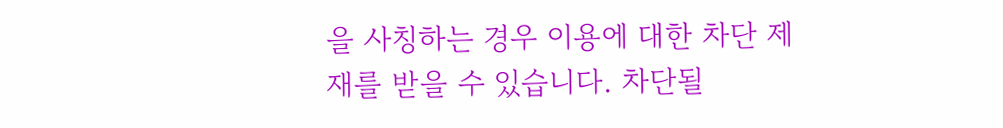을 사칭하는 경우 이용에 대한 차단 제재를 받을 수 있습니다. 차단될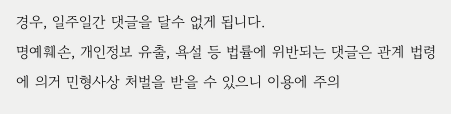경우, 일주일간 댓글을 달수 없게 됩니다.
명예훼손, 개인정보 유출, 욕설 등 법률에 위반되는 댓글은 관계 법령에 의거 민형사상 처벌을 받을 수 있으니 이용에 주의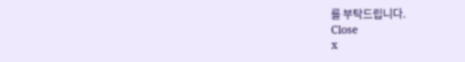를 부탁드립니다.
Close
x